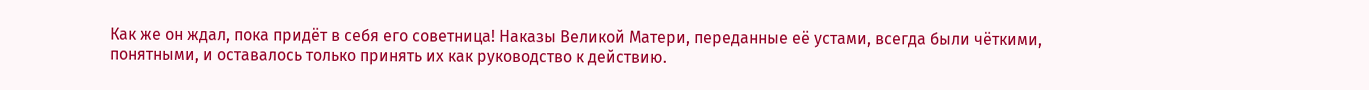Как же он ждал, пока придёт в себя его советница! Наказы Великой Матери, переданные её устами, всегда были чёткими, понятными, и оставалось только принять их как руководство к действию.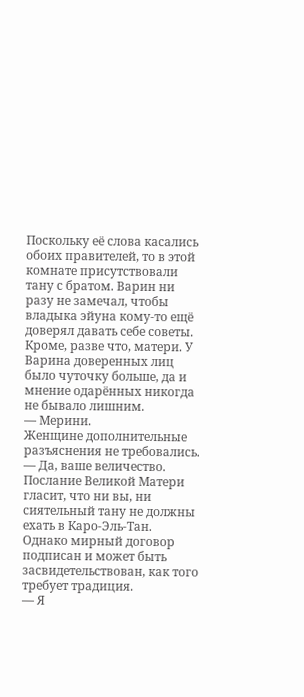Поскольку её слова касались обоих правителей, то в этой комнате присутствовали тану с братом. Варин ни разу не замечал, чтобы владыка эйуна кому-то ещё доверял давать себе советы. Кроме, разве что, матери. У Варина доверенных лиц было чуточку больше, да и мнение одарённых никогда не бывало лишним.
— Мерини.
Женщине дополнительные разъяснения не требовались.
— Да, ваше величество. Послание Великой Матери гласит, что ни вы, ни сиятельный тану не должны ехать в Каро-Эль-Тан. Однако мирный договор подписан и может быть засвидетельствован, как того требует традиция.
— Я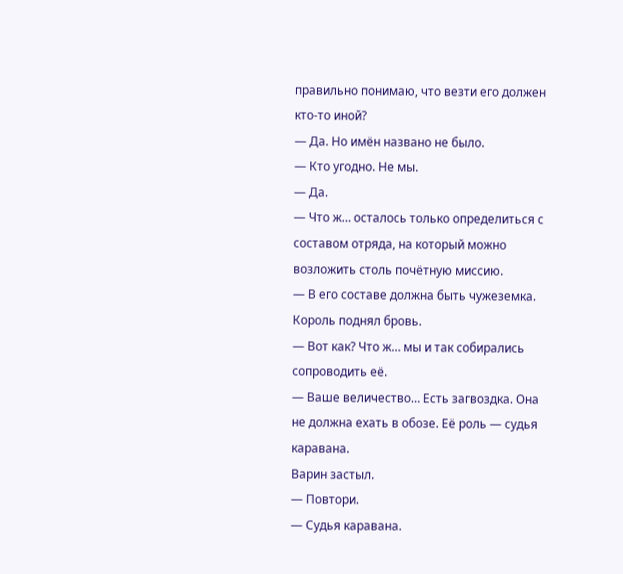правильно понимаю, что везти его должен кто-то иной?
— Да. Но имён названо не было.
— Кто угодно. Не мы.
— Да.
— Что ж… осталось только определиться с составом отряда, на который можно возложить столь почётную миссию.
— В его составе должна быть чужеземка.
Король поднял бровь.
— Вот как? Что ж… мы и так собирались сопроводить её.
— Ваше величество… Есть загвоздка. Она не должна ехать в обозе. Её роль — судья каравана.
Варин застыл.
— Повтори.
— Судья каравана.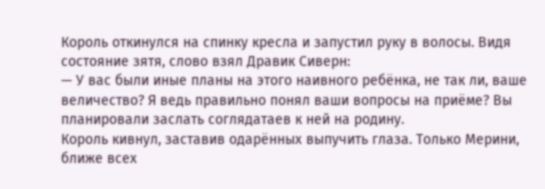Король откинулся на спинку кресла и запустил руку в волосы. Видя состояние зятя, слово взял Дравик Сиверн:
— У вас были иные планы на этого наивного ребёнка, не так ли, ваше величество? Я ведь правильно понял ваши вопросы на приёме? Вы планировали заслать соглядатаев к ней на родину.
Король кивнул, заставив одарённых выпучить глаза. Только Мерини, ближе всех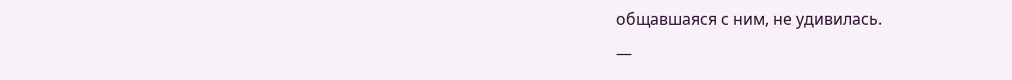общавшаяся с ним, не удивилась.
—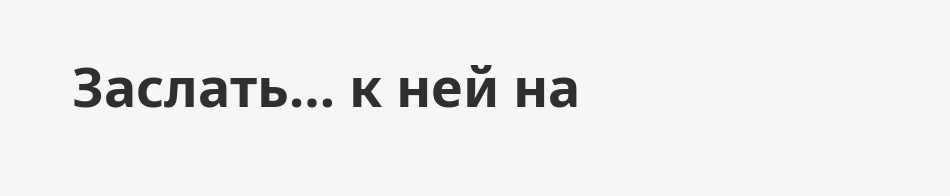Заслать… к ней на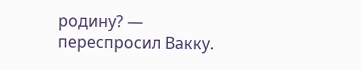родину? — переспросил Вакку.